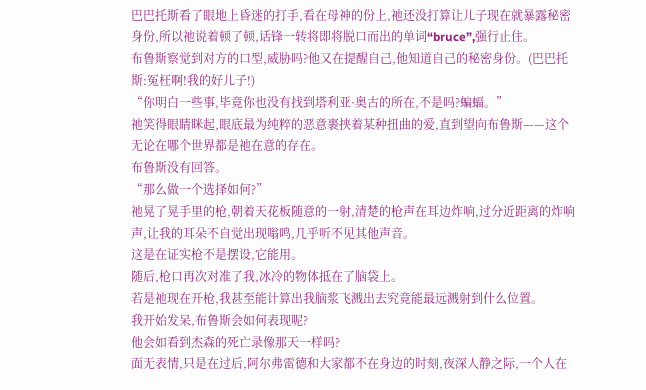巴巴托斯看了眼地上昏迷的打手,看在母神的份上,祂还没打算让儿子现在就暴露秘密身份,所以祂说着顿了顿,话锋一转将即将脱口而出的单词“bruce”,强行止住。
布鲁斯察觉到对方的口型,威胁吗?他又在提醒自己,他知道自己的秘密身份。(巴巴托斯:冤枉啊!我的好儿子!)
“你明白一些事,毕竟你也没有找到塔利亚·奥古的所在,不是吗?蝙蝠。”
祂笑得眼睛眯起,眼底最为纯粹的恶意裹挟着某种扭曲的爱,直到望向布鲁斯——这个无论在哪个世界都是祂在意的存在。
布鲁斯没有回答。
“那么做一个选择如何?”
祂晃了晃手里的枪,朝着天花板随意的一射,清楚的枪声在耳边炸响,过分近距离的炸响声,让我的耳朵不自觉出现嗡鸣,几乎听不见其他声音。
这是在证实枪不是摆设,它能用。
随后,枪口再次对准了我,冰冷的物体抵在了脑袋上。
若是祂现在开枪,我甚至能计算出我脑浆飞溅出去究竟能最远溅射到什么位置。
我开始发呆,布鲁斯会如何表现呢?
他会如看到杰森的死亡录像那天一样吗?
面无表情,只是在过后,阿尔弗雷德和大家都不在身边的时刻,夜深人静之际,一个人在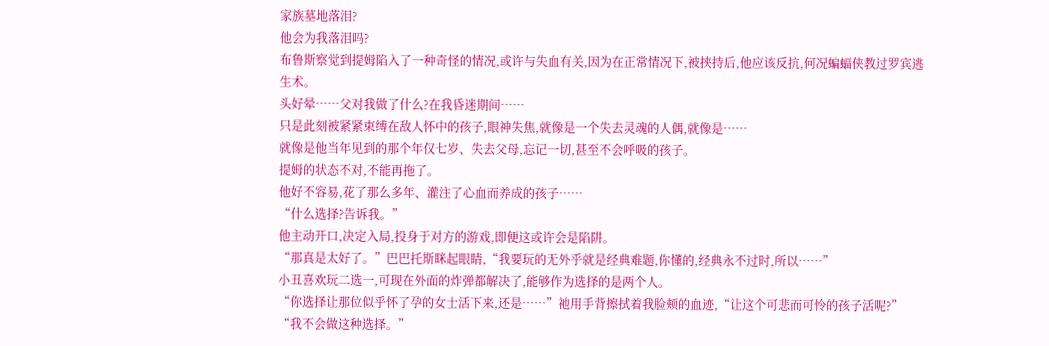家族墓地落泪?
他会为我落泪吗?
布鲁斯察觉到提姆陷入了一种奇怪的情况,或许与失血有关,因为在正常情况下,被挟持后,他应该反抗,何况蝙蝠侠教过罗宾逃生术。
头好晕……父对我做了什么?在我昏迷期间……
只是此刻被紧紧束缚在敌人怀中的孩子,眼神失焦,就像是一个失去灵魂的人偶,就像是……
就像是他当年见到的那个年仅七岁、失去父母,忘记一切,甚至不会呼吸的孩子。
提姆的状态不对,不能再拖了。
他好不容易,花了那么多年、灌注了心血而养成的孩子……
“什么选择?告诉我。”
他主动开口,决定入局,投身于对方的游戏,即便这或许会是陷阱。
“那真是太好了。”巴巴托斯眯起眼睛,“我要玩的无外乎就是经典难题,你懂的,经典永不过时,所以……”
小丑喜欢玩二选一,可现在外面的炸弹都解决了,能够作为选择的是两个人。
“你选择让那位似乎怀了孕的女士活下来,还是……”祂用手背擦拭着我脸颊的血迹,“让这个可悲而可怜的孩子活呢?”
“我不会做这种选择。”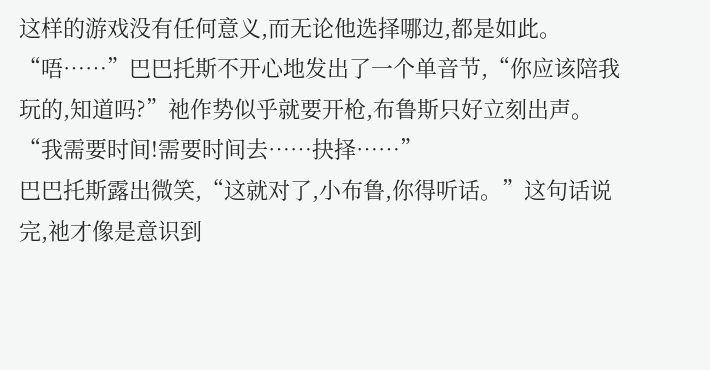这样的游戏没有任何意义,而无论他选择哪边,都是如此。
“唔……”巴巴托斯不开心地发出了一个单音节,“你应该陪我玩的,知道吗?”祂作势似乎就要开枪,布鲁斯只好立刻出声。
“我需要时间!需要时间去……抉择……”
巴巴托斯露出微笑,“这就对了,小布鲁,你得听话。”这句话说完,祂才像是意识到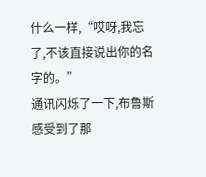什么一样,“哎呀,我忘了,不该直接说出你的名字的。”
通讯闪烁了一下,布鲁斯感受到了那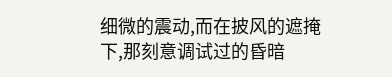细微的震动,而在披风的遮掩下,那刻意调试过的昏暗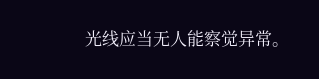光线应当无人能察觉异常。